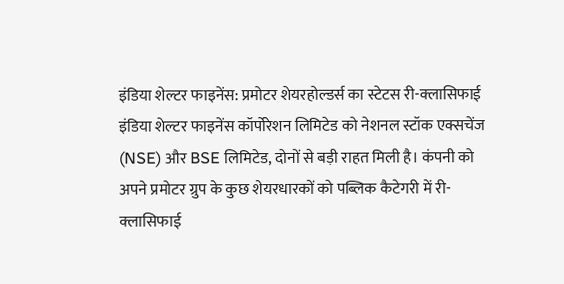इंडिया शेल्टर फाइनेंस: प्रमोटर शेयरहोल्डर्स का स्टेटस री-क्लासिफाई
इंडिया शेल्टर फाइनेंस कॉर्पोरेशन लिमिटेड को नेशनल स्टॉक एक्सचेंज (NSE) और BSE लिमिटेड, दोनों से बड़ी राहत मिली है। कंपनी को अपने प्रमोटर ग्रुप के कुछ शेयरधारकों को पब्लिक कैटेगरी में री-क्लासिफाई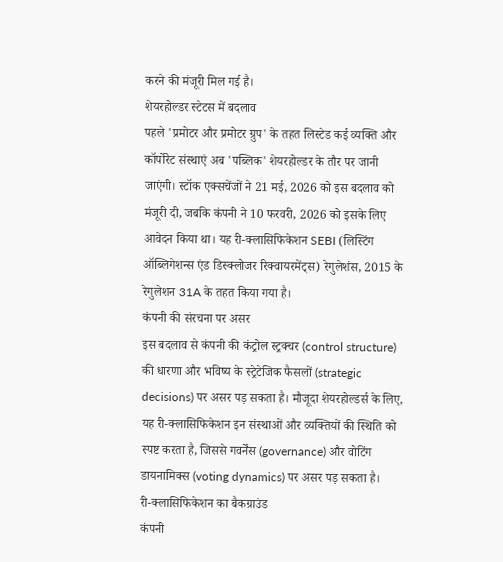करने की मंजूरी मिल गई है।
शेयरहोल्डर स्टेटस में बदलाव
पहले 'प्रमोटर और प्रमोटर ग्रुप' के तहत लिस्टेड कई व्यक्ति और कॉर्पोरेट संस्थाएं अब 'पब्लिक' शेयरहोल्डर के तौर पर जानी जाएंगी। स्टॉक एक्सचेंजों ने 21 मई, 2026 को इस बदलाव को मंजूरी दी, जबकि कंपनी ने 10 फरवरी, 2026 को इसके लिए आवेदन किया था। यह री-क्लासिफिकेशन SEBI (लिस्टिंग ऑब्लिगेशन्स एंड डिस्क्लोजर रिक्वायरमेंट्स) रेगुलेशंस, 2015 के रेगुलेशन 31A के तहत किया गया है।
कंपनी की संरचना पर असर
इस बदलाव से कंपनी की कंट्रोल स्ट्रक्चर (control structure) की धारणा और भविष्य के स्ट्रेटेजिक फैसलों (strategic decisions) पर असर पड़ सकता है। मौजूदा शेयरहोल्डर्स के लिए, यह री-क्लासिफिकेशन इन संस्थाओं और व्यक्तियों की स्थिति को स्पष्ट करता है, जिससे गवर्नेंस (governance) और वोटिंग डायनामिक्स (voting dynamics) पर असर पड़ सकता है।
री-क्लासिफिकेशन का बैकग्राउंड
कंपनी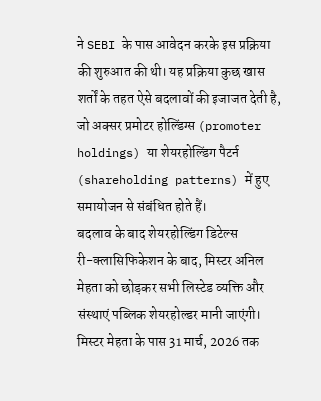ने SEBI के पास आवेदन करके इस प्रक्रिया की शुरुआत की थी। यह प्रक्रिया कुछ खास शर्तों के तहत ऐसे बदलावों की इजाजत देती है, जो अक्सर प्रमोटर होल्डिंग्स (promoter holdings) या शेयरहोल्डिंग पैटर्न (shareholding patterns) में हुए समायोजन से संबंधित होते हैं।
बदलाव के बाद शेयरहोल्डिंग डिटेल्स
री-क्लासिफिकेशन के बाद, मिस्टर अनिल मेहता को छोड़कर सभी लिस्टेड व्यक्ति और संस्थाएं पब्लिक शेयरहोल्डर मानी जाएंगी। मिस्टर मेहता के पास 31 मार्च, 2026 तक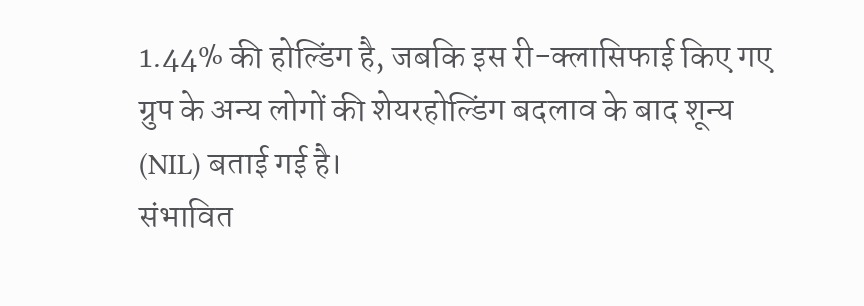1.44% की होल्डिंग है, जबकि इस री-क्लासिफाई किए गए ग्रुप के अन्य लोगों की शेयरहोल्डिंग बदलाव के बाद शून्य (NIL) बताई गई है।
संभावित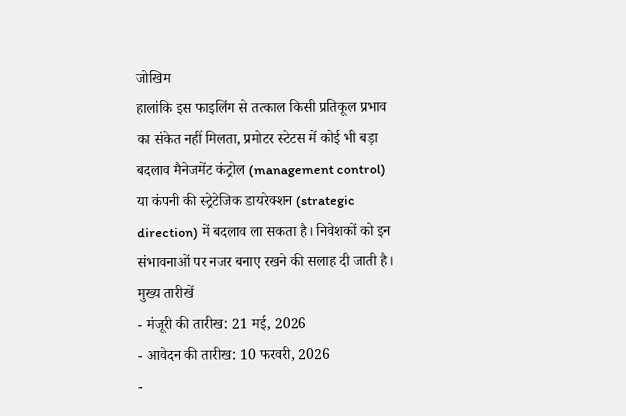जोखिम
हालांकि इस फाइलिंग से तत्काल किसी प्रतिकूल प्रभाव का संकेत नहीं मिलता, प्रमोटर स्टेटस में कोई भी बड़ा बदलाव मैनेजमेंट कंट्रोल (management control) या कंपनी की स्ट्रेटेजिक डायरेक्शन (strategic direction) में बदलाव ला सकता है। निवेशकों को इन संभावनाओं पर नजर बनाए रखने की सलाह दी जाती है।
मुख्य तारीखें
- मंजूरी की तारीख: 21 मई, 2026
- आवेदन की तारीख: 10 फरवरी, 2026
-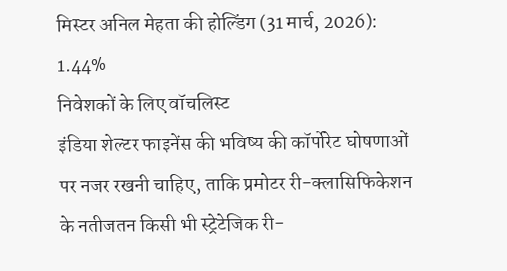मिस्टर अनिल मेहता की होल्डिंग (31 मार्च, 2026): 1.44%
निवेशकों के लिए वॉचलिस्ट
इंडिया शेल्टर फाइनेंस की भविष्य की कॉर्पोरेट घोषणाओं पर नजर रखनी चाहिए, ताकि प्रमोटर री-क्लासिफिकेशन के नतीजतन किसी भी स्ट्रेटेजिक री-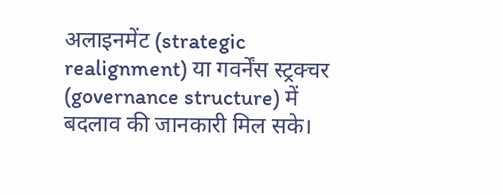अलाइनमेंट (strategic realignment) या गवर्नेंस स्ट्रक्चर (governance structure) में बदलाव की जानकारी मिल सके।